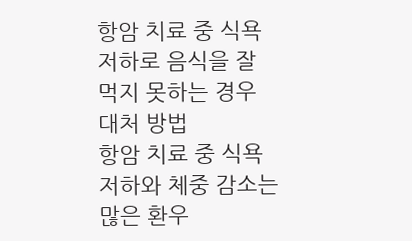항암 치료 중 식욕 저하로 음식을 잘 먹지 못하는 경우 대처 방법
항암 치료 중 식욕 저하와 체중 감소는 많은 환우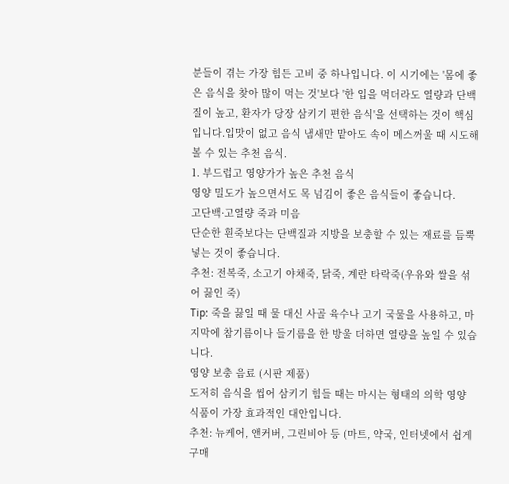분들이 겪는 가장 힘든 고비 중 하나입니다. 이 시기에는 '몸에 좋은 음식을 찾아 많이 먹는 것'보다 '한 입을 먹더라도 열량과 단백질이 높고, 환자가 당장 삼키기 편한 음식'을 선택하는 것이 핵심입니다.입맛이 없고 음식 냄새만 맡아도 속이 메스꺼울 때 시도해 볼 수 있는 추천 음식.
1. 부드럽고 영양가가 높은 추천 음식
영양 밀도가 높으면서도 목 넘김이 좋은 음식들이 좋습니다.
고단백·고열량 죽과 미음
단순한 흰죽보다는 단백질과 지방을 보충할 수 있는 재료를 듬뿍 넣는 것이 좋습니다.
추천: 전복죽, 소고기 야채죽, 닭죽, 계란 타락죽(우유와 쌀을 섞어 끓인 죽)
Tip: 죽을 끓일 때 물 대신 사골 육수나 고기 국물을 사용하고, 마지막에 참기름이나 들기름을 한 방울 더하면 열량을 높일 수 있습니다.
영양 보충 음료 (시판 제품)
도저히 음식을 씹어 삼키기 힘들 때는 마시는 형태의 의학 영양 식품이 가장 효과적인 대안입니다.
추천: 뉴케어, 앤커버, 그린비아 등 (마트, 약국, 인터넷에서 쉽게 구매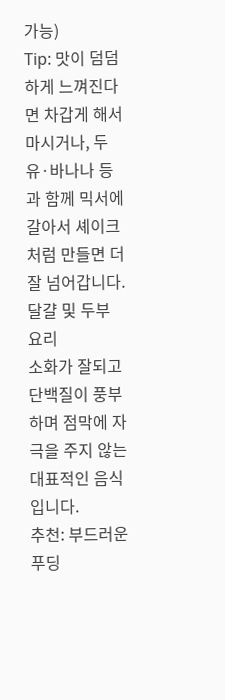가능)
Tip: 맛이 덤덤하게 느껴진다면 차갑게 해서 마시거나, 두유·바나나 등과 함께 믹서에 갈아서 셰이크처럼 만들면 더 잘 넘어갑니다.
달걀 및 두부 요리
소화가 잘되고 단백질이 풍부하며 점막에 자극을 주지 않는 대표적인 음식입니다.
추천: 부드러운 푸딩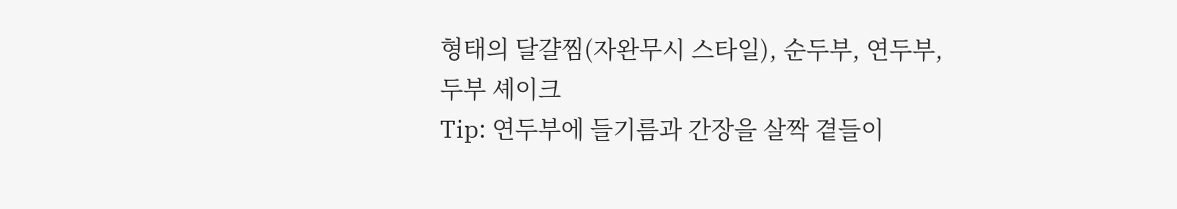형태의 달걀찜(자완무시 스타일), 순두부, 연두부, 두부 셰이크
Tip: 연두부에 들기름과 간장을 살짝 곁들이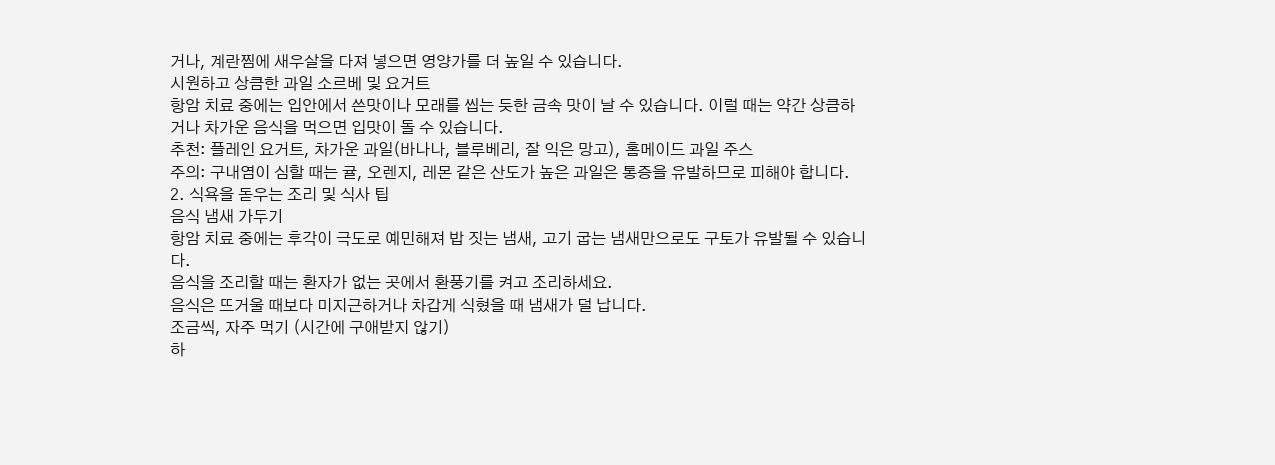거나, 계란찜에 새우살을 다져 넣으면 영양가를 더 높일 수 있습니다.
시원하고 상큼한 과일 소르베 및 요거트
항암 치료 중에는 입안에서 쓴맛이나 모래를 씹는 듯한 금속 맛이 날 수 있습니다. 이럴 때는 약간 상큼하거나 차가운 음식을 먹으면 입맛이 돌 수 있습니다.
추천: 플레인 요거트, 차가운 과일(바나나, 블루베리, 잘 익은 망고), 홈메이드 과일 주스
주의: 구내염이 심할 때는 귤, 오렌지, 레몬 같은 산도가 높은 과일은 통증을 유발하므로 피해야 합니다.
2. 식욕을 돋우는 조리 및 식사 팁
음식 냄새 가두기
항암 치료 중에는 후각이 극도로 예민해져 밥 짓는 냄새, 고기 굽는 냄새만으로도 구토가 유발될 수 있습니다.
음식을 조리할 때는 환자가 없는 곳에서 환풍기를 켜고 조리하세요.
음식은 뜨거울 때보다 미지근하거나 차갑게 식혔을 때 냄새가 덜 납니다.
조금씩, 자주 먹기 (시간에 구애받지 않기)
하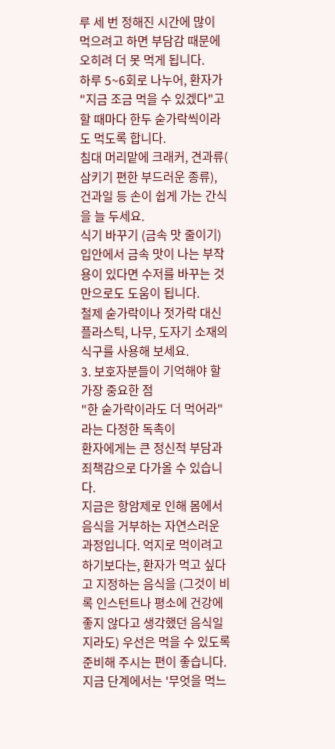루 세 번 정해진 시간에 많이 먹으려고 하면 부담감 때문에 오히려 더 못 먹게 됩니다.
하루 5~6회로 나누어, 환자가 "지금 조금 먹을 수 있겠다"고 할 때마다 한두 숟가락씩이라도 먹도록 합니다.
침대 머리맡에 크래커, 견과류( 삼키기 편한 부드러운 종류), 건과일 등 손이 쉽게 가는 간식을 늘 두세요.
식기 바꾸기 (금속 맛 줄이기)
입안에서 금속 맛이 나는 부작용이 있다면 수저를 바꾸는 것만으로도 도움이 됩니다.
철제 숟가락이나 젓가락 대신 플라스틱, 나무, 도자기 소재의 식구를 사용해 보세요.
3. 보호자분들이 기억해야 할 가장 중요한 점
"한 숟가락이라도 더 먹어라"라는 다정한 독촉이
환자에게는 큰 정신적 부담과 죄책감으로 다가올 수 있습니다.
지금은 항암제로 인해 몸에서 음식을 거부하는 자연스러운 과정입니다. 억지로 먹이려고 하기보다는, 환자가 먹고 싶다고 지정하는 음식을 (그것이 비록 인스턴트나 평소에 건강에 좋지 않다고 생각했던 음식일지라도) 우선은 먹을 수 있도록 준비해 주시는 편이 좋습니다. 지금 단계에서는 '무엇을 먹느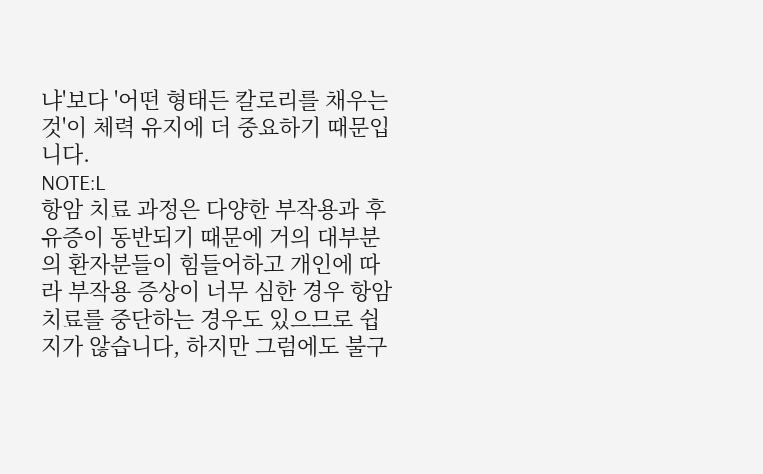냐'보다 '어떤 형태든 칼로리를 채우는 것'이 체력 유지에 더 중요하기 때문입니다.
NOTE:L
항암 치료 과정은 다양한 부작용과 후유증이 동반되기 때문에 거의 대부분의 환자분들이 힘들어하고 개인에 따라 부작용 증상이 너무 심한 경우 항암 치료를 중단하는 경우도 있으므로 쉽지가 않습니다, 하지만 그럼에도 불구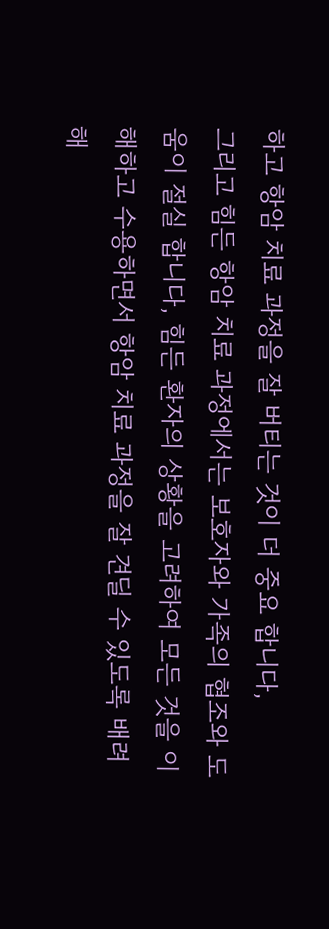하고 항암 치료 과정을 잘 버티는 것이 더 중요 합니다,
그리고 힘든 항암 치료 과정에서는 보호자와 가족의 협조와 도움이 절실 합니다, 힘든 환자의 상황을 고려하여 모든 것을 이해하고 수용하면서 항암 치료 과정을 잘 견딜 수 있도록 배려해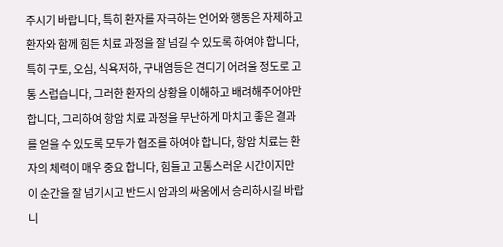주시기 바랍니다, 특히 환자를 자극하는 언어와 행동은 자제하고 환자와 함께 힘든 치료 과정을 잘 넘길 수 있도록 하여야 합니다,
특히 구토, 오심, 식욕저하, 구내염등은 견디기 어려울 정도로 고통 스럽습니다, 그러한 환자의 상황을 이해하고 배려해주어야만 합니다, 그리하여 항암 치료 과정을 무난하게 마치고 좋은 결과를 얻을 수 있도록 모두가 협조를 하여야 합니다, 항암 치료는 환자의 체력이 매우 중요 합니다, 힘들고 고통스러운 시간이지만 이 순간을 잘 넘기시고 반드시 암과의 싸움에서 승리하시길 바랍니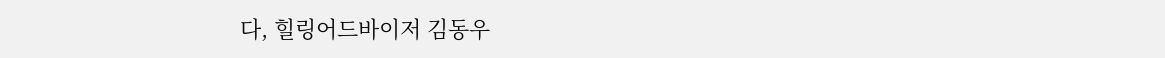다, 힐링어드바이저 김동우